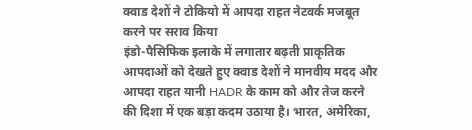क्वाड देशों ने टोकियो में आपदा राहत नेटवर्क मजबूत करने पर सराव किया
इंडो-पैसिफिक इलाके में लगातार बढ़ती प्राकृतिक आपदाओं को देखते हुए क्वाड देशों ने मानवीय मदद और आपदा राहत यानी HADR के काम को और तेज करने की दिशा में एक बड़ा कदम उठाया है। भारत, अमेरिका,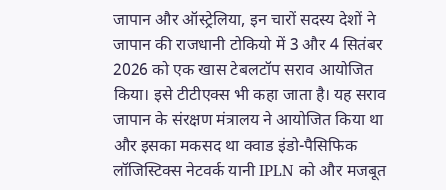जापान और ऑस्ट्रेलिया, इन चारों सदस्य देशों ने जापान की राजधानी टोकियो में 3 और 4 सितंबर 2026 को एक खास टेबलटॉप सराव आयोजित किया। इसे टीटीएक्स भी कहा जाता है। यह सराव जापान के संरक्षण मंत्रालय ने आयोजित किया था और इसका मकसद था क्वाड इंडो-पैसिफिक लॉजिस्टिक्स नेटवर्क यानी IPLN को और मजबूत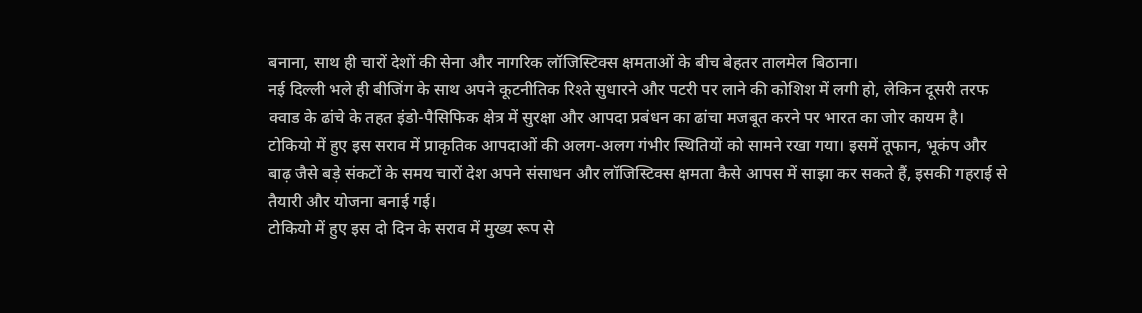बनाना, साथ ही चारों देशों की सेना और नागरिक लॉजिस्टिक्स क्षमताओं के बीच बेहतर तालमेल बिठाना।
नई दिल्ली भले ही बीजिंग के साथ अपने कूटनीतिक रिश्ते सुधारने और पटरी पर लाने की कोशिश में लगी हो, लेकिन दूसरी तरफ क्वाड के ढांचे के तहत इंडो-पैसिफिक क्षेत्र में सुरक्षा और आपदा प्रबंधन का ढांचा मजबूत करने पर भारत का जोर कायम है। टोकियो में हुए इस सराव में प्राकृतिक आपदाओं की अलग-अलग गंभीर स्थितियों को सामने रखा गया। इसमें तूफान, भूकंप और बाढ़ जैसे बड़े संकटों के समय चारों देश अपने संसाधन और लॉजिस्टिक्स क्षमता कैसे आपस में साझा कर सकते हैं, इसकी गहराई से तैयारी और योजना बनाई गई।
टोकियो में हुए इस दो दिन के सराव में मुख्य रूप से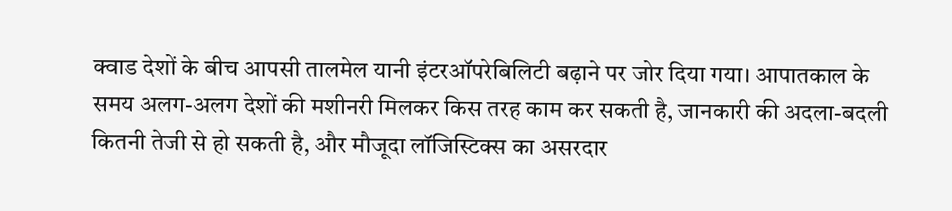क्वाड देशों के बीच आपसी तालमेल यानी इंटरऑपरेबिलिटी बढ़ाने पर जोर दिया गया। आपातकाल के समय अलग-अलग देशों की मशीनरी मिलकर किस तरह काम कर सकती है, जानकारी की अदला-बदली कितनी तेजी से हो सकती है, और मौजूदा लॉजिस्टिक्स का असरदार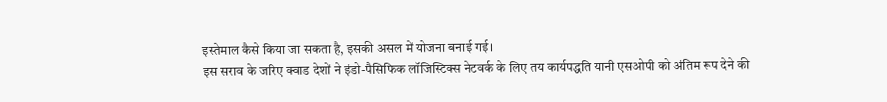इस्तेमाल कैसे किया जा सकता है, इसकी असल में योजना बनाई गई।
इस सराव के जरिए क्वाड देशों ने इंडो-पैसिफिक लॉजिस्टिक्स नेटवर्क के लिए तय कार्यपद्धति यानी एसओपी को अंतिम रूप देने की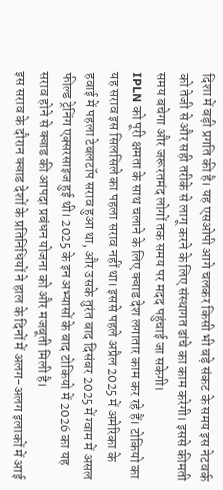दिशा में बड़ी प्रगति की है। यह एसओपी आगे चलकर किसी भी बड़े संकट के समय इस नेटवर्क को तेजी से और सही तरीके से लागू करने के लिए संस्थागत ढांचे का काम करेगी। इससे कीमती समय बचेगा और जरूरतमंद लोगों तक समय पर मदद पहुंचाई जा सकेगी।
IPLN को पूरी क्षमता के साथ चलाने के लिए क्वाड देश लगातार काम कर रहे हैं। टोकियो का यह सराव इस सिलसिले का पहला सराव नहीं था। इससे पहले अप्रैल 2025 में अमेरिका के हवाई में पहला टेबलटॉप सराव हुआ था, और उसके तुरंत बाद दिसंबर 2025 में ग्वाम में असल फील्ड ट्रेनिंग एक्सरसाइज हुई थी। 2025 के इन अभ्यासों के बाद टोकियो में 2026 का यह सराव होने से क्वाड की आपदा प्रबंधन योजना को और मजबूती मिली है।
इस सराव के दौरान क्वाड देशों के प्रतिनिधियों ने हाल के दिनों में अलग-अलग इलाकों में आई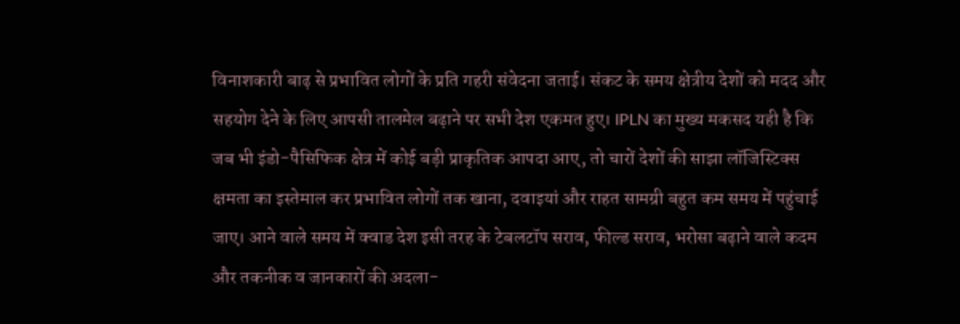विनाशकारी बाढ़ से प्रभावित लोगों के प्रति गहरी संवेदना जताई। संकट के समय क्षेत्रीय देशों को मदद और सहयोग देने के लिए आपसी तालमेल बढ़ाने पर सभी देश एकमत हुए। IPLN का मुख्य मकसद यही है कि जब भी इंडो-पैसिफिक क्षेत्र में कोई बड़ी प्राकृतिक आपदा आए, तो चारों देशों की साझा लॉजिस्टिक्स क्षमता का इस्तेमाल कर प्रभावित लोगों तक खाना, दवाइयां और राहत सामग्री बहुत कम समय में पहुंचाई जाए। आने वाले समय में क्वाड देश इसी तरह के टेबलटॉप सराव, फील्ड सराव, भरोसा बढ़ाने वाले कदम और तकनीक व जानकारों की अदला-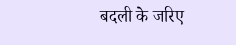बदली के जरिए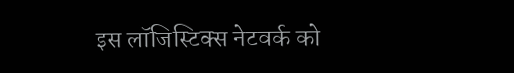इस लॉजिस्टिक्स नेटवर्क को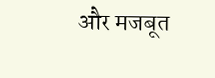और मजबूत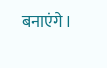बनाएंगे।